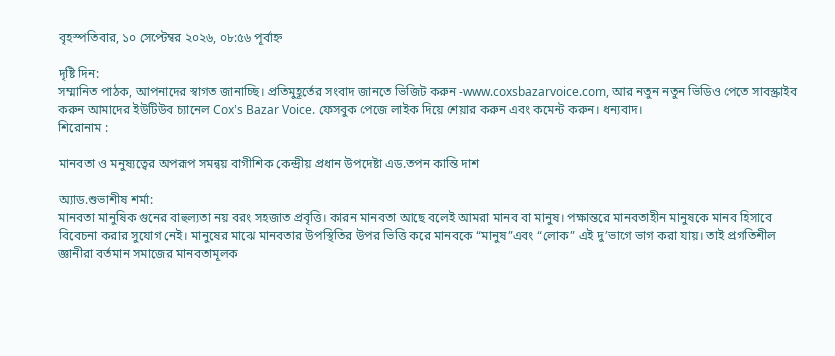বৃহস্পতিবার, ১০ সেপ্টেম্বর ২০২৬, ০৮:৫৬ পূর্বাহ্ন

দৃষ্টি দিন:
সম্মানিত পাঠক, আপনাদের স্বাগত জানাচ্ছি। প্রতিমুহূর্তের সংবাদ জানতে ভিজিট করুন -www.coxsbazarvoice.com, আর নতুন নতুন ভিডিও পেতে সাবস্ক্রাইব করুন আমাদের ইউটিউব চ্যানেল Cox's Bazar Voice. ফেসবুক পেজে লাইক দিয়ে শেয়ার করুন এবং কমেন্ট করুন। ধন্যবাদ।
শিরোনাম :

মানবতা ও মনুষ্যত্বের অপরূপ সমন্বয় বাগীশিক কেন্দ্রীয় প্রধান উপদেষ্টা এড.তপন কান্তি দাশ

অ্যাড.শুভাশীষ শর্মা:
মানবতা মানুষিক গুনের বাহুল্যতা নয় বরং সহজাত প্রবৃত্তি। কারন মানবতা আছে বলেই আমরা মানব বা মানুষ। পক্ষান্তরে মানবতাহীন মানুষকে মানব হিসাবে বিবেচনা করার সুযোগ নেই। মানুষের মাঝে মানবতার উপস্থিতির উপর ভিত্তি করে মানবকে “মানুষ”এবং “লোক” এই দু’ভাগে ভাগ করা যায়। তাই প্রগতিশীল জ্ঞানীরা বর্তমান সমাজের মানবতামূলক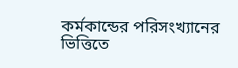কর্মকান্ডের পরিসংখ্যানের ভিত্তিতে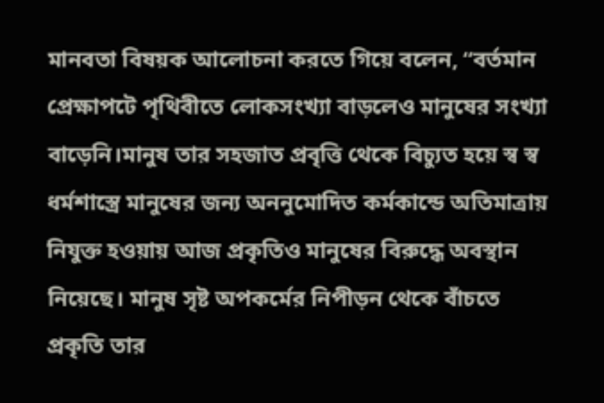মানবতা বিষয়ক আলোচনা করতে গিয়ে বলেন, “বর্তমান প্রেক্ষাপটে পৃথিবীতে লোকসংখ্যা বাড়লেও মানুষের সংখ্যা বাড়েনি।মানুষ তার সহজাত প্রবৃত্তি থেকে বিচ্যুত হয়ে স্ব স্ব ধর্মশাস্ত্রে মানুষের জন্য অননুমোদিত কর্মকান্ডে অতিমাত্রায় নিযুক্ত হওয়ায় আজ প্রকৃতিও মানুষের বিরুদ্ধে অবস্থান নিয়েছে। মানুষ সৃষ্ট অপকর্মের নিপীড়ন থেকে বাঁচতে প্রকৃতি তার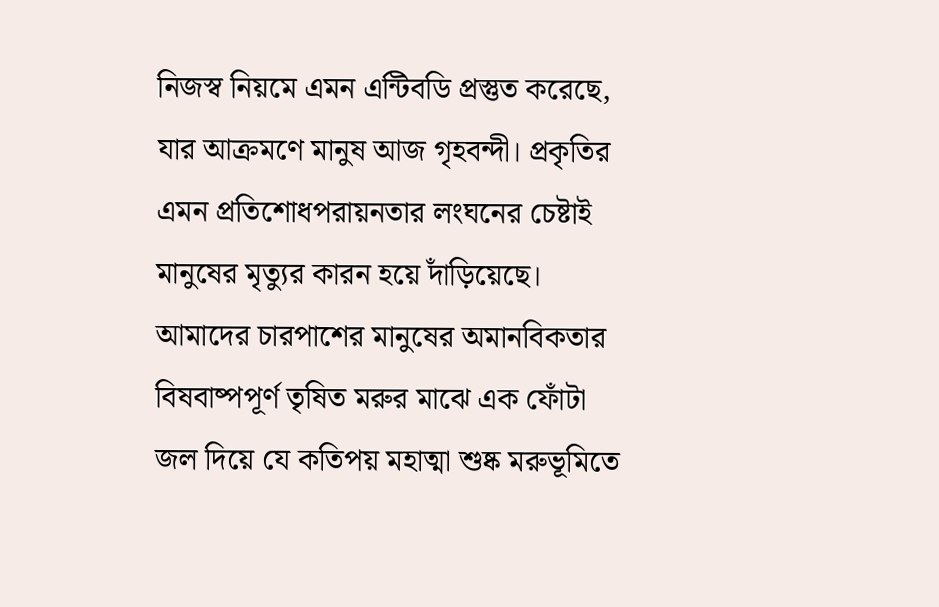নিজস্ব নিয়মে এমন এন্টিবডি প্রস্তুত করেছে, যার আক্রমণে মানুষ আজ গৃহবন্দী। প্রকৃতির এমন প্রতিশোধপরায়নতার লংঘনের চেষ্টাই মানুষের মৃত্যুর কারন হয়ে দাঁড়িয়েছে। আমাদের চারপাশের মানুষের অমানবিকতার বিষবাষ্পপূর্ণ তৃষিত মরুর মাঝে এক ফোঁটা জল দিয়ে যে কতিপয় মহাত্মা শুষ্ক মরুভূমিতে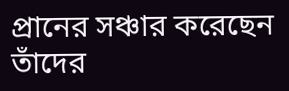প্রানের সঞ্চার করেছেন তাঁদের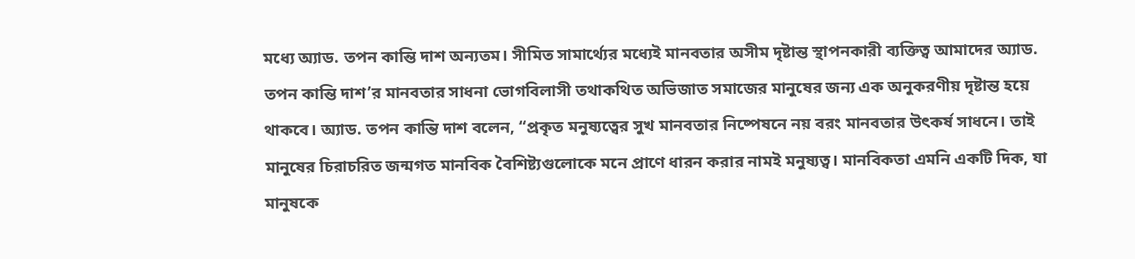মধ্যে অ্যাড. তপন কান্তি দাশ অন্যতম। সীমিত সামার্থ্যের মধ্যেই মানবতার অসীম দৃষ্টান্ত স্থাপনকারী ব্যক্তিত্ব আমাদের অ্যাড. তপন কান্তি দাশ’র মানবতার সাধনা ভোগবিলাসী তথাকথিত অভিজাত সমাজের মানুষের জন্য এক অনুকরণীয় দৃষ্টান্ত হয়ে থাকবে। অ্যাড. তপন কান্তি দাশ বলেন, “প্রকৃত মনুষ্যত্বের সুখ মানবতার নিষ্পেষনে নয় বরং মানবতার উৎকর্ষ সাধনে। তাই মানুষের চিরাচরিত জন্মগত মানবিক বৈশিষ্ট্যগুলোকে মনে প্রাণে ধারন করার নামই মনুষ্যত্ব। মানবিকতা এমনি একটি দিক, যা মানুষকে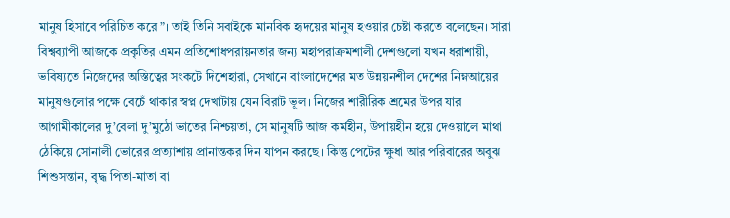মানুষ হিসাবে পরিচিত করে”। তাই তিনি সবাইকে মানবিক হৃদয়ের মানুষ হওয়ার চেষ্টা করতে বলেছেন। সারা বিশ্বব্যাপী আজকে প্রকৃতির এমন প্রতিশোধপরায়নতার জন্য মহাপরাক্রমশালী দেশগুলো যখন ধরাশায়ী, ভবিষ্যতে নিজেদের অস্তিত্বের সংকটে দিশেহারা, সেখানে বাংলাদেশের মত উন্নয়নশীল দেশের নিম্নআয়ের মানুষগুলোর পক্ষে বেচেঁ থাকার স্বপ্ন দেখাটায় যেন বিরাট ভূল। নিজের শারীরিক শ্রমের উপর যার আগামীকালের দু’বেলা দু’মুঠো ভাতের নিশ্চয়তা, সে মানুষটি আজ কর্মহীন, উপায়হীন হয়ে দেওয়ালে মাথা ঠেকিয়ে সোনালী ভোরের প্রত্যাশায় প্রানান্তকর দিন যাপন করছে। কিন্তু পেটের ক্ষুধা আর পরিবারের অবুঝ শিশুসন্তান, বৃদ্ধ পিতা-মাতা বা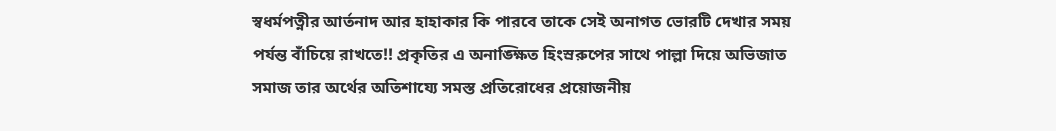স্বধর্মপত্নীর আর্তনাদ আর হাহাকার কি পারবে তাকে সেই অনাগত ভোরটি দেখার সময় পর্যন্ত বাঁচিয়ে রাখতে!! প্রকৃতির এ অনাঙ্ক্ষিত হিংস্ররুপের সাথে পাল্লা দিয়ে অভিজাত সমাজ তার অর্থের অতিশায্যে সমস্ত প্রতিরোধের প্রয়োজনীয়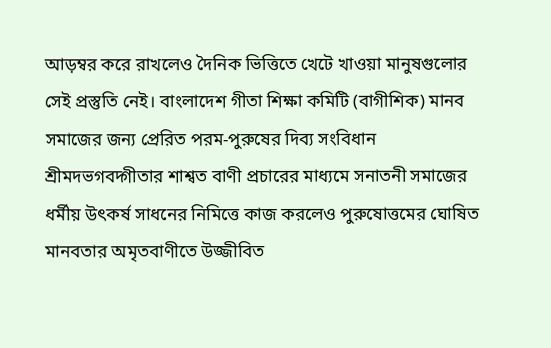আড়ম্বর করে রাখলেও দৈনিক ভিত্তিতে খেটে খাওয়া মানুষগুলোর সেই প্রস্তুতি নেই। বাংলাদেশ গীতা শিক্ষা কমিটি (বাগীশিক) মানব সমাজের জন্য প্রেরিত পরম-পুরুষের দিব্য সংবিধান শ্রীমদভগবদ্গীতার শাশ্বত বাণী প্রচারের মাধ্যমে সনাতনী সমাজের ধর্মীয় উৎকর্ষ সাধনের নিমিত্তে কাজ করলেও পুরুষোত্তমের ঘোষিত মানবতার অমৃতবাণীতে উজ্জীবিত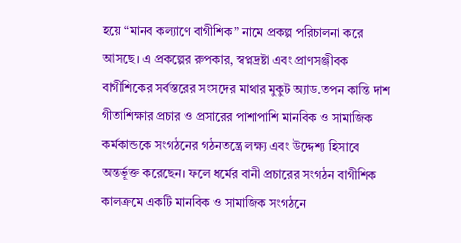হয়ে “মানব কল্যাণে বাগীশিক” নামে প্রকল্প পরিচালনা করে আসছে। এ প্রকল্পের রুপকার, স্বপ্নদ্রষ্টা এবং প্রাণসঞ্জীবক বাগীশিকের সর্বস্তরের সংসদের মাথার মুকুট অ্যাড.তপন কান্তি দাশ গীতাশিক্ষার প্রচার ও প্রসারের পাশাপাশি মানবিক ও সামাজিক কর্মকান্ডকে সংগঠনের গঠনতন্ত্রে লক্ষ্য এবং উদ্দেশ্য হিসাবে অন্তর্ভূক্ত করেছেন। ফলে ধর্মের বানী প্রচারের সংগঠন বাগীশিক কালক্রমে একটি মানবিক ও সামাজিক সংগঠনে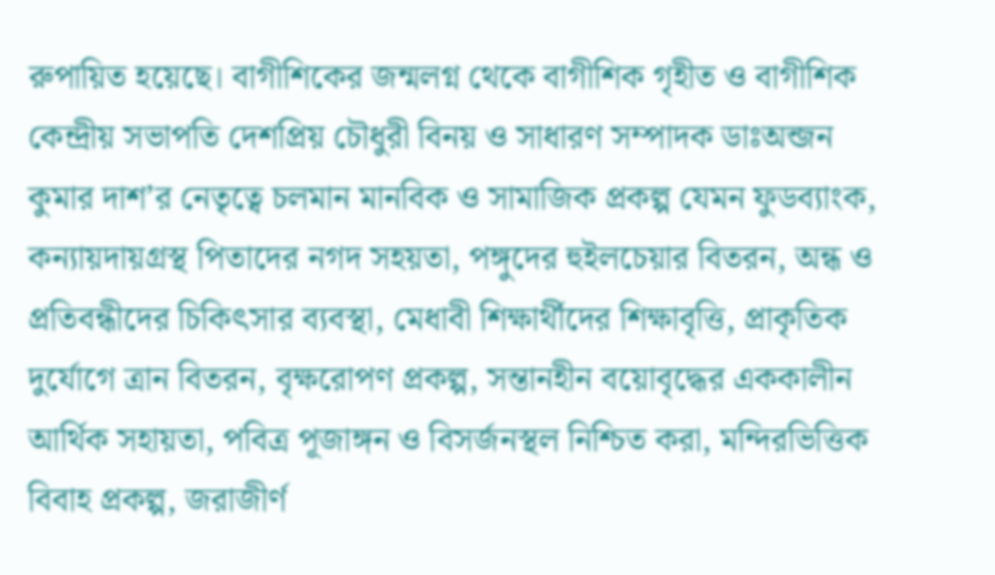রুপায়িত হয়েছে। বাগীশিকের জন্মলগ্ন থেকে বাগীশিক গৃহীত ও বাগীশিক কেন্দ্রীয় সভাপতি দেশপ্রিয় চৌধুরী বিনয় ও সাধারণ সম্পাদক ডাঃঅন্জন কুমার দাশ’র নেতৃত্বে চলমান মানবিক ও সামাজিক প্রকল্প যেমন ফুডব্যাংক, কন্যায়দায়গ্রস্থ পিতাদের নগদ সহয়তা, পঙ্গুদের হুইলচেয়ার বিতরন, অন্ধ ও প্রতিবন্ধীদের চিকিৎসার ব্যবস্থা, মেধাবী শিক্ষার্থীদের শিক্ষাবৃত্তি, প্রাকৃতিক দুর্যোগে ত্রান বিতরন, বৃক্ষরোপণ প্রকল্প, সন্তানহীন বয়োবৃদ্ধের এককালীন আর্থিক সহায়তা, পবিত্র পূজাঙ্গন ও বিসর্জনস্থল নিশ্চিত করা, মন্দিরভিত্তিক বিবাহ প্রকল্প, জরাজীর্ণ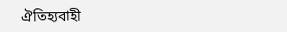ঐতিহ্যবাহী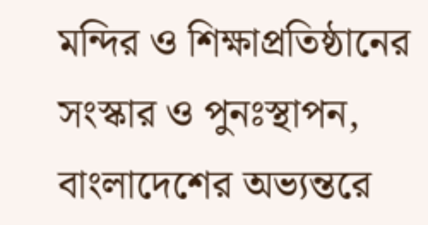মন্দির ও শিক্ষাপ্রতিষ্ঠানের সংস্কার ও পুনঃস্থাপন, বাংলাদেশের অভ্যন্তরে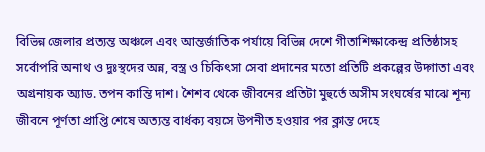বিভিন্ন জেলার প্রত্যন্ত অঞ্চলে এবং আন্তর্জাতিক পর্যায়ে বিভিন্ন দেশে গীতাশিক্ষাকেন্দ্র প্রতিষ্ঠাসহ সর্বোপরি অনাথ ও দুঃস্থদের অন্ন, বস্ত্র ও চিকিৎসা সেবা প্রদানের মতো প্রতিটি প্রকল্পের উদ্গাতা এবং অগ্রনায়ক অ্যাড. তপন কান্তি দাশ। শৈশব থেকে জীবনের প্রতিটা মুহুর্তে অসীম সংঘর্ষের মাঝে শূন্য জীবনে পূর্ণতা প্রাপ্তি শেষে অত্যন্ত বার্ধক্য বয়সে উপনীত হওয়ার পর ক্লান্ত দেহে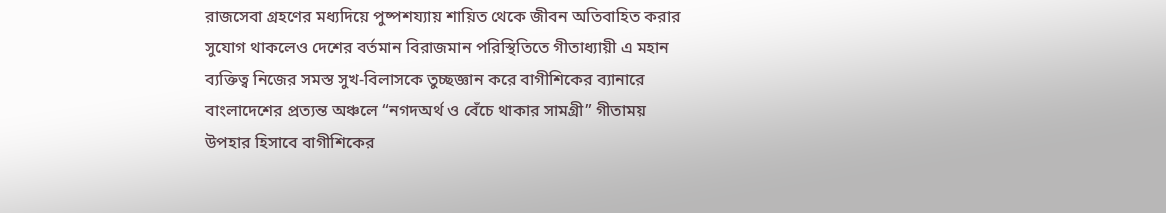রাজসেবা গ্রহণের মধ্যদিয়ে পুষ্পশয্যায় শায়িত থেকে জীবন অতিবাহিত করার সুযোগ থাকলেও দেশের বর্তমান বিরাজমান পরিস্থিতিতে গীতাধ্যায়ী এ মহান ব্যক্তিত্ব নিজের সমস্ত সুখ-বিলাসকে তুচ্ছজ্ঞান করে বাগীশিকের ব্যানারে বাংলাদেশের প্রত্যন্ত অঞ্চলে “নগদঅর্থ ও বেঁচে থাকার সামগ্রী” গীতাময় উপহার হিসাবে বাগীশিকের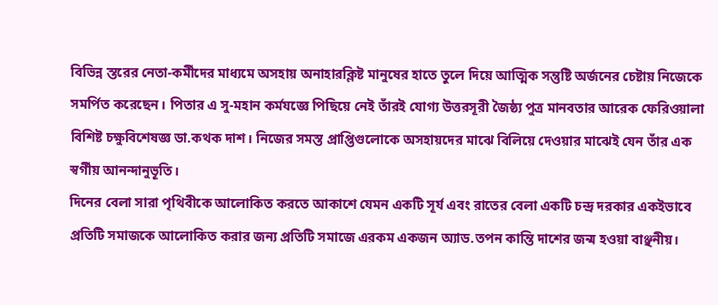বিভিন্ন স্তরের নেতা-কর্মীদের মাধ্যমে অসহায় অনাহারক্লিষ্ট মানুষের হাতে তুলে দিয়ে আত্মিক সন্তুষ্টি অর্জনের চেষ্টায় নিজেকে সমর্পিত করেছেন। পিতার এ সু-মহান কর্মযজ্ঞে পিছিয়ে নেই তাঁরই যোগ্য উত্তরসূরী জৈষ্ঠ্য পুত্র মানবতার আরেক ফেরিওয়ালা বিশিষ্ট চক্ষুবিশেষজ্ঞ ডা.কথক দাশ। নিজের সমস্ত প্রাপ্তিগুলোকে অসহায়দের মাঝে বিলিয়ে দেওয়ার মাঝেই যেন তাঁর এক স্বর্গীয় আনন্দানুভূতি।
দিনের বেলা সারা পৃথিবীকে আলোকিত করতে আকাশে যেমন একটি সূর্য এবং রাতের বেলা একটি চন্দ্র দরকার একইভাবে প্রতিটি সমাজকে আলোকিত করার জন্য প্রতিটি সমাজে এরকম একজন অ্যাড.তপন কান্তি দাশের জন্ম হওয়া বাঞ্ছনীয়।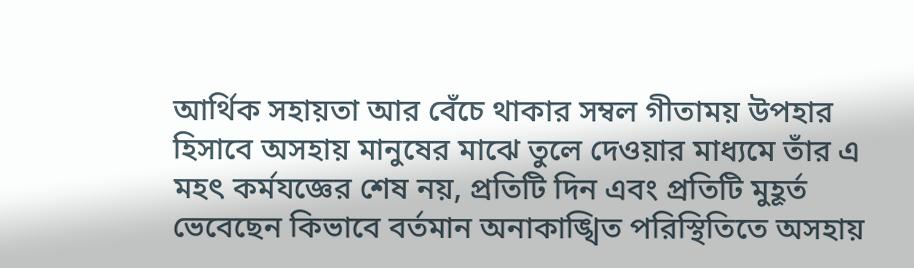আর্থিক সহায়তা আর বেঁচে থাকার সম্বল গীতাময় উপহার হিসাবে অসহায় মানুষের মাঝে তুলে দেওয়ার মাধ্যমে তাঁর এ মহৎ কর্মযজ্ঞের শেষ নয়, প্রতিটি দিন এবং প্রতিটি মুহূর্ত ভেবেছেন কিভাবে বর্তমান অনাকাঙ্খিত পরিস্থিতিতে অসহায়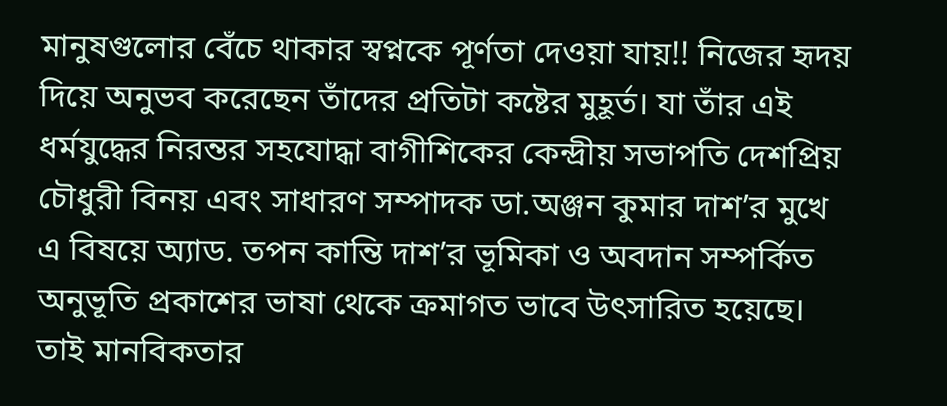মানুষগুলোর বেঁচে থাকার স্বপ্নকে পূর্ণতা দেওয়া যায়!! নিজের হৃদয় দিয়ে অনুভব করেছেন তাঁদের প্রতিটা কষ্টের মুহূর্ত। যা তাঁর এই ধর্মযুদ্ধের নিরন্তর সহযোদ্ধা বাগীশিকের কেন্দ্রীয় সভাপতি দেশপ্রিয় চৌধুরী বিনয় এবং সাধারণ সম্পাদক ডা.অঞ্জন কুমার দাশ’র মুখে এ বিষয়ে অ্যাড. তপন কান্তি দাশ’র ভূমিকা ও অবদান সম্পর্কিত অনুভূতি প্রকাশের ভাষা থেকে ক্রমাগত ভাবে উৎসারিত হয়েছে।
তাই মানবিকতার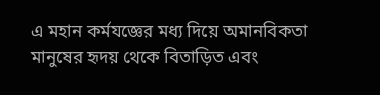এ মহান কর্মযজ্ঞের মধ্য দিয়ে অমানবিকতা মানুষের হৃদয় থেকে বিতাড়িত এবং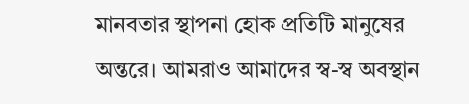মানবতার স্থাপনা হোক প্রতিটি মানুষের অন্তরে। আমরাও আমাদের স্ব-স্ব অবস্থান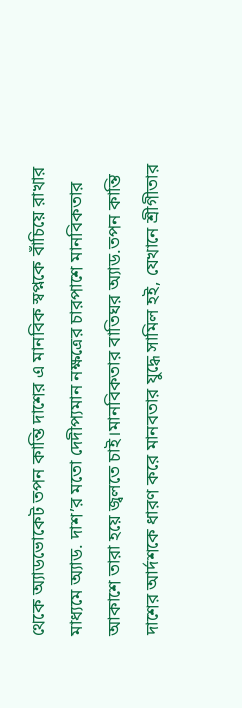থেকে অ্যাডভোকেট তপন কান্তি দাশের এ মানবিক স্বপ্নকে বাঁচিয়ে রাখার মাধ্যমে অ্যাড. দাশ’র মতো দেদীপ্যমান নক্ষত্রের চারপাশে মানবিকতার আকাশে তারা হয়ে জ্বলতে চাই।মানবিকতার বাতিঘর অ্যাড.তপন কান্তি দাশের আর্দশকে ধারণ করে মানবতার যুদ্ধে সামিল হই, যেখানে শ্রীগীতার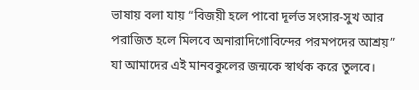ভাষায় বলা যায় “বিজয়ী হলে পাবো দূর্লভ সংসার-সুখ আর পরাজিত হলে মিলবে অনারাদিগোবিন্দের পরমপদের আশ্রয়” যা আমাদের এই মানবকুলের জন্মকে স্বার্থক করে তুলবে।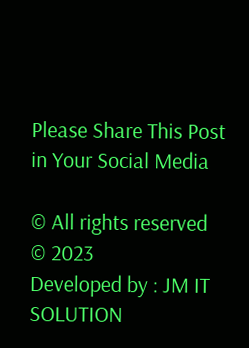Please Share This Post in Your Social Media

© All rights reserved © 2023
Developed by : JM IT SOLUTION